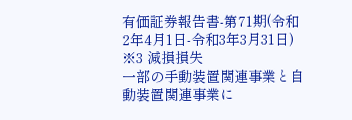有価証券報告書-第71期(令和2年4月1日-令和3年3月31日)
※3 減損損失
一部の手動装置関連事業と自動装置関連事業に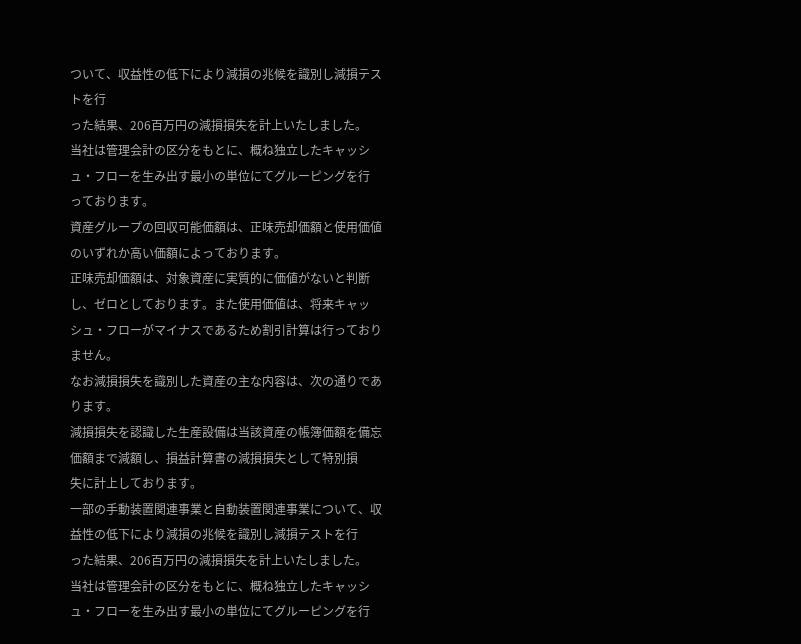ついて、収益性の低下により減損の兆候を識別し減損テストを行
った結果、206百万円の減損損失を計上いたしました。
当社は管理会計の区分をもとに、概ね独立したキャッシュ・フローを生み出す最小の単位にてグルーピングを行
っております。
資産グループの回収可能価額は、正味売却価額と使用価値のいずれか高い価額によっております。
正味売却価額は、対象資産に実質的に価値がないと判断し、ゼロとしております。また使用価値は、将来キャッ
シュ・フローがマイナスであるため割引計算は行っておりません。
なお減損損失を識別した資産の主な内容は、次の通りであります。
減損損失を認識した生産設備は当該資産の帳簿価額を備忘価額まで減額し、損益計算書の減損損失として特別損
失に計上しております。
一部の手動装置関連事業と自動装置関連事業について、収益性の低下により減損の兆候を識別し減損テストを行
った結果、206百万円の減損損失を計上いたしました。
当社は管理会計の区分をもとに、概ね独立したキャッシュ・フローを生み出す最小の単位にてグルーピングを行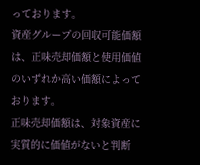っております。
資産グループの回収可能価額は、正味売却価額と使用価値のいずれか高い価額によっております。
正味売却価額は、対象資産に実質的に価値がないと判断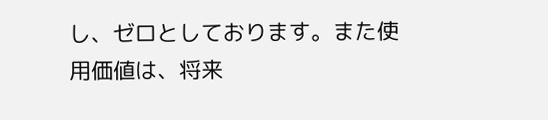し、ゼロとしております。また使用価値は、将来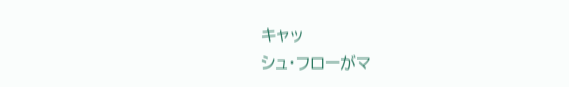キャッ
シュ・フローがマ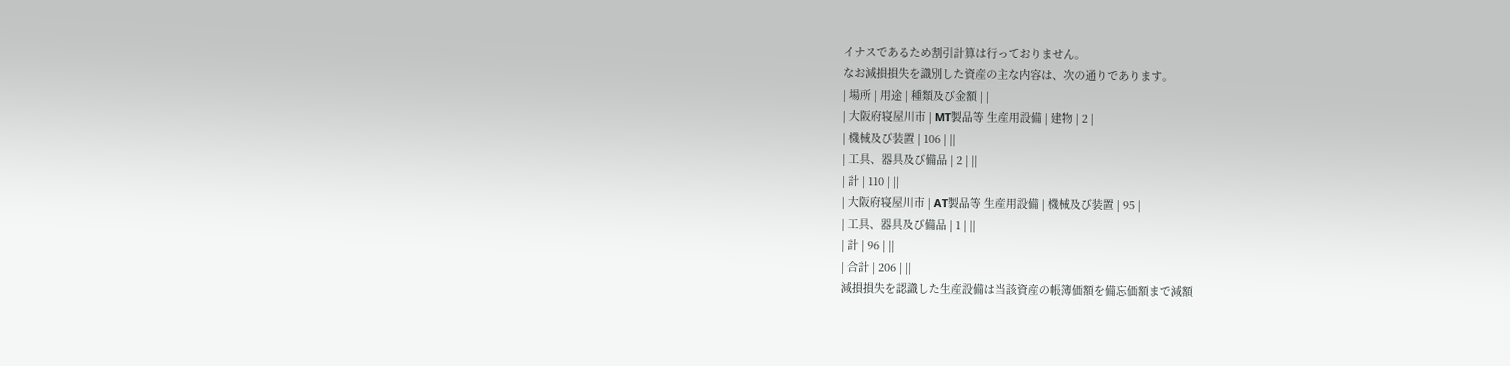イナスであるため割引計算は行っておりません。
なお減損損失を識別した資産の主な内容は、次の通りであります。
| 場所 | 用途 | 種類及び金額 | |
| 大阪府寝屋川市 | MT製品等 生産用設備 | 建物 | 2 |
| 機械及び装置 | 106 | ||
| 工具、器具及び備品 | 2 | ||
| 計 | 110 | ||
| 大阪府寝屋川市 | AT製品等 生産用設備 | 機械及び装置 | 95 |
| 工具、器具及び備品 | 1 | ||
| 計 | 96 | ||
| 合計 | 206 | ||
減損損失を認識した生産設備は当該資産の帳簿価額を備忘価額まで減額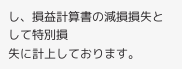し、損益計算書の減損損失として特別損
失に計上しております。